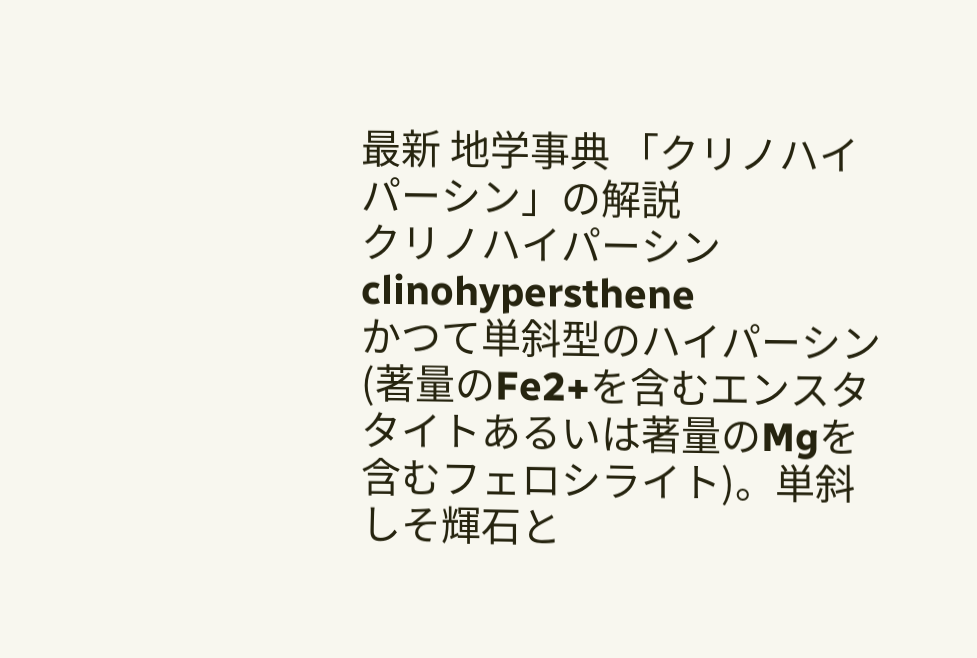最新 地学事典 「クリノハイパーシン」の解説
クリノハイパーシン
clinohypersthene
かつて単斜型のハイパーシン(著量のFe2+を含むエンスタタイトあるいは著量のMgを含むフェロシライト)。単斜しそ輝石と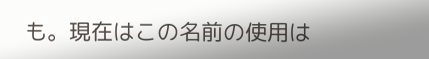も。現在はこの名前の使用は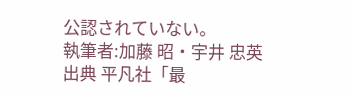公認されていない。
執筆者:加藤 昭・宇井 忠英
出典 平凡社「最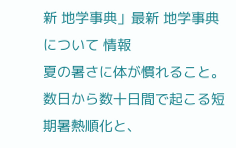新 地学事典」最新 地学事典について 情報
夏の暑さに体が慣れること。数日から数十日間で起こる短期暑熱順化と、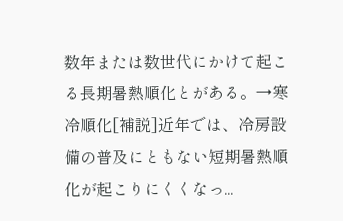数年または数世代にかけて起こる長期暑熱順化とがある。→寒冷順化[補説]近年では、冷房設備の普及にともない短期暑熱順化が起こりにくくなっ...